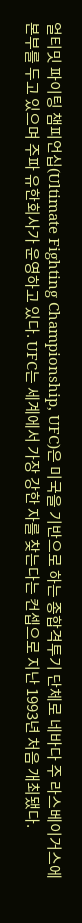얼티밋 파이팅 챔피언십(Ultimate Fighting Championship, UFC)은 미국을 기반으로 하는 종합격투기 단체로 네바다 주 라스베이거스에 본부를 두고 있으며 주파 유한회사가 운영하고 있다. UFC는 세계에서 가장 강한 자를 찾는다는 컨셉으로 지난 1993년 처음 개최됐다.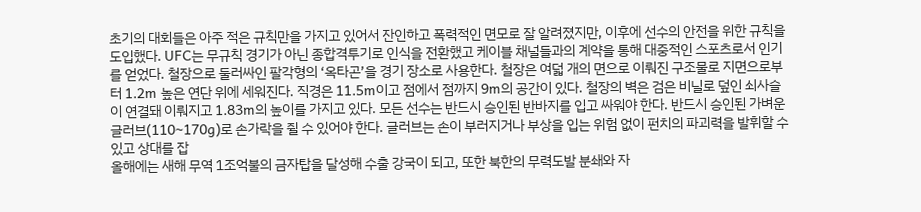초기의 대회들은 아주 적은 규칙만을 가지고 있어서 잔인하고 폭력적인 면모로 잘 알려졌지만, 이후에 선수의 안전을 위한 규칙을 도입했다. UFC는 무규칙 경기가 아닌 종합격투기로 인식을 전환했고 케이블 채널들과의 계약을 통해 대중적인 스포츠로서 인기를 얻었다. 철장으로 둘러싸인 팔각형의 ‘옥타곤’을 경기 장소로 사용한다. 철장은 여덟 개의 면으로 이뤄진 구조물로 지면으로부터 1.2m 높은 연단 위에 세워진다. 직경은 11.5m이고 점에서 점까지 9m의 공간이 있다. 철장의 벽은 검은 비닐로 덮인 쇠사슬이 연결돼 이뤄지고 1.83m의 높이를 가지고 있다. 모든 선수는 반드시 승인된 반바지를 입고 싸워야 한다. 반드시 승인된 가벼운 글러브(110~170g)로 손가락을 쥘 수 있어야 한다. 글러브는 손이 부러지거나 부상을 입는 위험 없이 펀치의 파괴력을 발휘할 수 있고 상대를 잡
올해에는 새해 무역 1조억불의 금자탑을 달성해 수출 강국이 되고, 또한 북한의 무력도발 분쇄와 자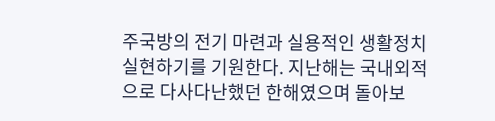주국방의 전기 마련과 실용적인 생활정치 실현하기를 기원한다. 지난해는 국내외적으로 다사다난했던 한해였으며 돌아보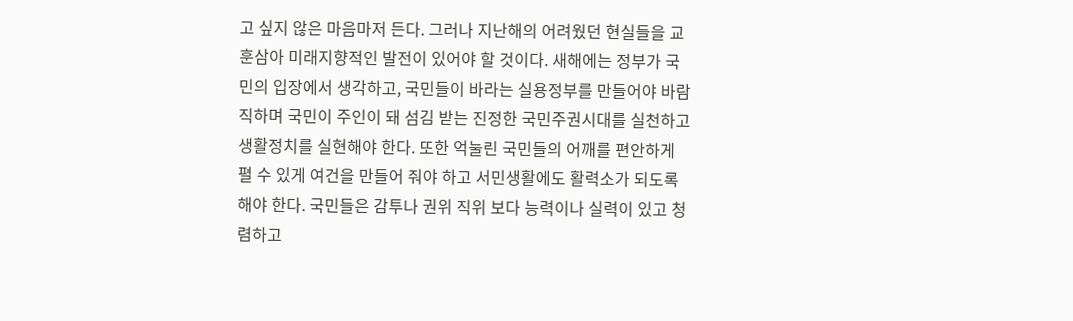고 싶지 않은 마음마저 든다. 그러나 지난해의 어려웠던 현실들을 교훈삼아 미래지향적인 발전이 있어야 할 것이다. 새해에는 정부가 국민의 입장에서 생각하고, 국민들이 바라는 실용정부를 만들어야 바람직하며 국민이 주인이 돼 섬김 받는 진정한 국민주권시대를 실천하고 생활정치를 실현해야 한다. 또한 억눌린 국민들의 어깨를 편안하게 펼 수 있게 여건을 만들어 줘야 하고 서민생활에도 활력소가 되도록 해야 한다. 국민들은 감투나 권위 직위 보다 능력이나 실력이 있고 청렴하고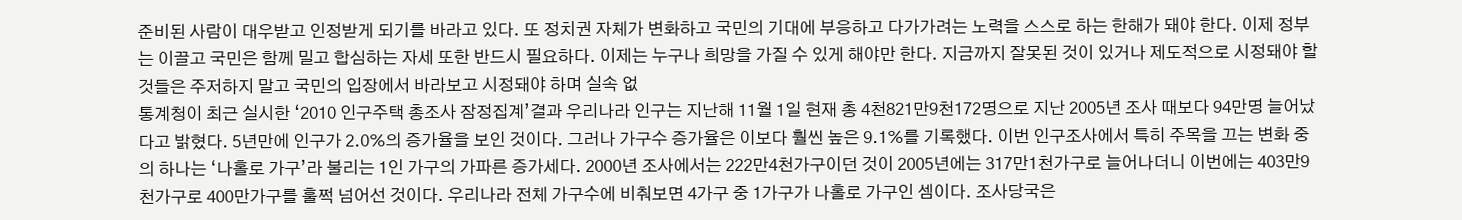준비된 사람이 대우받고 인정받게 되기를 바라고 있다. 또 정치권 자체가 변화하고 국민의 기대에 부응하고 다가가려는 노력을 스스로 하는 한해가 돼야 한다. 이제 정부는 이끌고 국민은 함께 밀고 합심하는 자세 또한 반드시 필요하다. 이제는 누구나 희망을 가질 수 있게 해야만 한다. 지금까지 잘못된 것이 있거나 제도적으로 시정돼야 할 것들은 주저하지 말고 국민의 입장에서 바라보고 시정돼야 하며 실속 없
통계청이 최근 실시한 ‘2010 인구주택 총조사 잠정집계’결과 우리나라 인구는 지난해 11월 1일 현재 총 4천821만9천172명으로 지난 2005년 조사 때보다 94만명 늘어났다고 밝혔다. 5년만에 인구가 2.0%의 증가율을 보인 것이다. 그러나 가구수 증가율은 이보다 훨씬 높은 9.1%를 기록했다. 이번 인구조사에서 특히 주목을 끄는 변화 중의 하나는 ‘나홀로 가구’라 불리는 1인 가구의 가파른 증가세다. 2000년 조사에서는 222만4천가구이던 것이 2005년에는 317만1천가구로 늘어나더니 이번에는 403만9천가구로 400만가구를 훌쩍 넘어선 것이다. 우리나라 전체 가구수에 비춰보면 4가구 중 1가구가 나홀로 가구인 셈이다. 조사당국은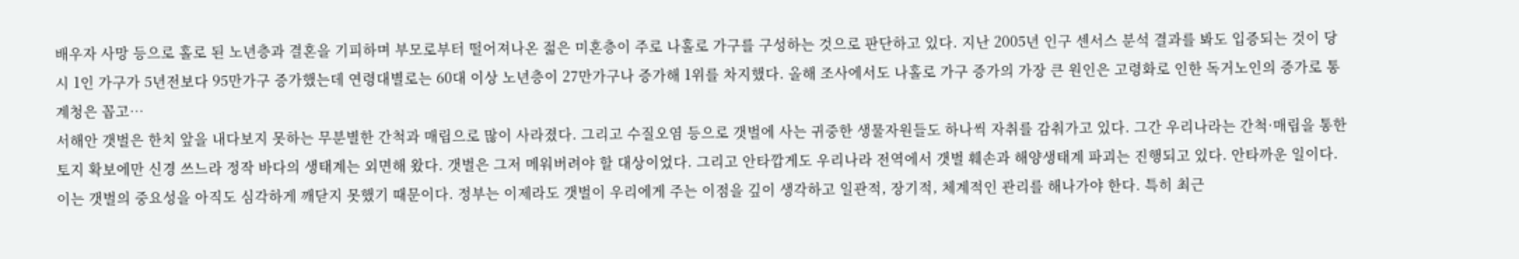배우자 사망 등으로 홀로 된 노년층과 결혼을 기피하며 부모로부터 떨어져나온 젊은 미혼층이 주로 나홀로 가구를 구성하는 것으로 판단하고 있다. 지난 2005년 인구 센서스 분석 결과를 봐도 입증되는 것이 당시 1인 가구가 5년전보다 95만가구 증가했는데 연령대별로는 60대 이상 노년층이 27만가구나 증가해 1위를 차지했다. 올해 조사에서도 나홀로 가구 증가의 가장 큰 원인은 고령화로 인한 독거노인의 증가로 통계청은 꼽고…
서해안 갯벌은 한치 앞을 내다보지 못하는 무분별한 간척과 매립으로 많이 사라졌다. 그리고 수질오염 등으로 갯벌에 사는 귀중한 생물자원들도 하나씩 자취를 감춰가고 있다. 그간 우리나라는 간척·매립을 통한 토지 확보에만 신경 쓰느라 정작 바다의 생태계는 외면해 왔다. 갯벌은 그저 메워버려야 할 대상이었다. 그리고 안타깝게도 우리나라 전역에서 갯벌 훼손과 해양생태계 파괴는 진행되고 있다. 안타까운 일이다. 이는 갯벌의 중요성을 아직도 심각하게 깨닫지 못했기 때문이다. 정부는 이제라도 갯벌이 우리에게 주는 이점을 깊이 생각하고 일관적, 장기적, 체계적인 관리를 해나가야 한다. 특히 최근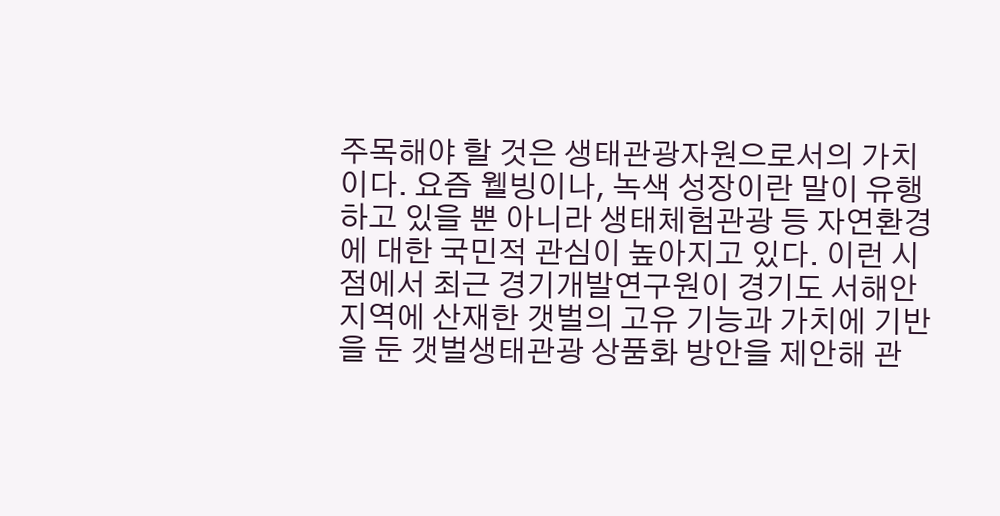주목해야 할 것은 생태관광자원으로서의 가치이다. 요즘 웰빙이나, 녹색 성장이란 말이 유행하고 있을 뿐 아니라 생태체험관광 등 자연환경에 대한 국민적 관심이 높아지고 있다. 이런 시점에서 최근 경기개발연구원이 경기도 서해안 지역에 산재한 갯벌의 고유 기능과 가치에 기반을 둔 갯벌생태관광 상품화 방안을 제안해 관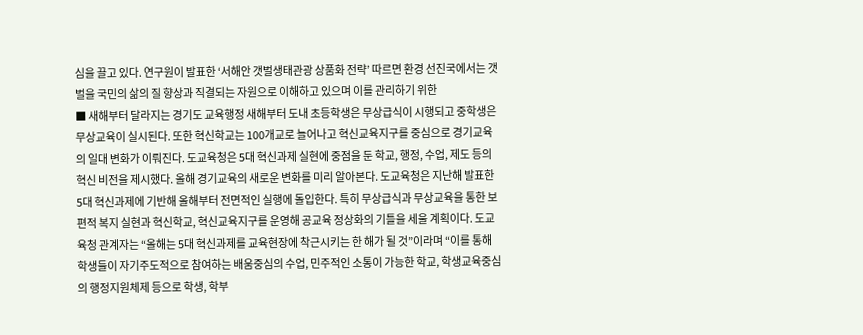심을 끌고 있다. 연구원이 발표한 ‘서해안 갯벌생태관광 상품화 전략’ 따르면 환경 선진국에서는 갯벌을 국민의 삶의 질 향상과 직결되는 자원으로 이해하고 있으며 이를 관리하기 위한
■ 새해부터 달라지는 경기도 교육행정 새해부터 도내 초등학생은 무상급식이 시행되고 중학생은 무상교육이 실시된다. 또한 혁신학교는 100개교로 늘어나고 혁신교육지구를 중심으로 경기교육의 일대 변화가 이뤄진다. 도교육청은 5대 혁신과제 실현에 중점을 둔 학교, 행정, 수업, 제도 등의 혁신 비전을 제시했다. 올해 경기교육의 새로운 변화를 미리 알아본다. 도교육청은 지난해 발표한 5대 혁신과제에 기반해 올해부터 전면적인 실행에 돌입한다. 특히 무상급식과 무상교육을 통한 보편적 복지 실현과 혁신학교, 혁신교육지구를 운영해 공교육 정상화의 기틀을 세울 계획이다. 도교육청 관계자는 “올해는 5대 혁신과제를 교육현장에 착근시키는 한 해가 될 것”이라며 “이를 통해 학생들이 자기주도적으로 참여하는 배움중심의 수업, 민주적인 소통이 가능한 학교, 학생교육중심의 행정지원체제 등으로 학생, 학부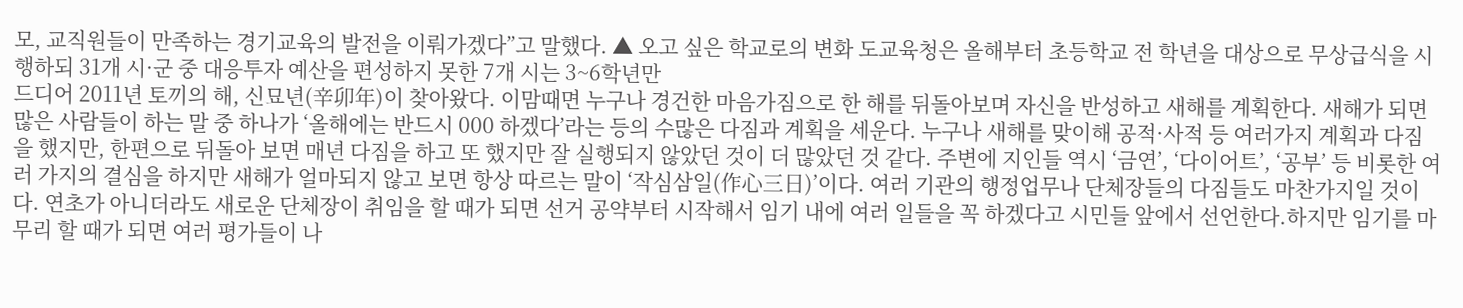모, 교직원들이 만족하는 경기교육의 발전을 이뤄가겠다”고 말했다. ▲ 오고 싶은 학교로의 변화 도교육청은 올해부터 초등학교 전 학년을 대상으로 무상급식을 시행하되 31개 시·군 중 대응투자 예산을 편성하지 못한 7개 시는 3~6학년만
드디어 2011년 토끼의 해, 신묘년(辛卯年)이 찾아왔다. 이맘때면 누구나 경건한 마음가짐으로 한 해를 뒤돌아보며 자신을 반성하고 새해를 계획한다. 새해가 되면 많은 사람들이 하는 말 중 하나가 ‘올해에는 반드시 000 하겠다’라는 등의 수많은 다짐과 계획을 세운다. 누구나 새해를 맞이해 공적·사적 등 여러가지 계획과 다짐을 했지만, 한편으로 뒤돌아 보면 매년 다짐을 하고 또 했지만 잘 실행되지 않았던 것이 더 많았던 것 같다. 주변에 지인들 역시 ‘금연’, ‘다이어트’, ‘공부’ 등 비롯한 여러 가지의 결심을 하지만 새해가 얼마되지 않고 보면 항상 따르는 말이 ‘작심삼일(作心三日)’이다. 여러 기관의 행정업무나 단체장들의 다짐들도 마찬가지일 것이다. 연초가 아니더라도 새로운 단체장이 취임을 할 때가 되면 선거 공약부터 시작해서 임기 내에 여러 일들을 꼭 하겠다고 시민들 앞에서 선언한다.하지만 임기를 마무리 할 때가 되면 여러 평가들이 나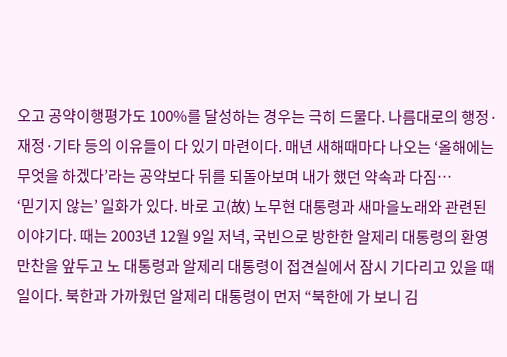오고 공약이행평가도 100%를 달성하는 경우는 극히 드물다. 나름대로의 행정·재정·기타 등의 이유들이 다 있기 마련이다. 매년 새해때마다 나오는 ‘올해에는 무엇을 하겠다’라는 공약보다 뒤를 되돌아보며 내가 했던 약속과 다짐…
‘믿기지 않는’ 일화가 있다. 바로 고(故) 노무현 대통령과 새마을노래와 관련된 이야기다. 때는 2003년 12월 9일 저녁, 국빈으로 방한한 알제리 대통령의 환영 만찬을 앞두고 노 대통령과 알제리 대통령이 접견실에서 잠시 기다리고 있을 때 일이다. 북한과 가까웠던 알제리 대통령이 먼저 “북한에 가 보니 김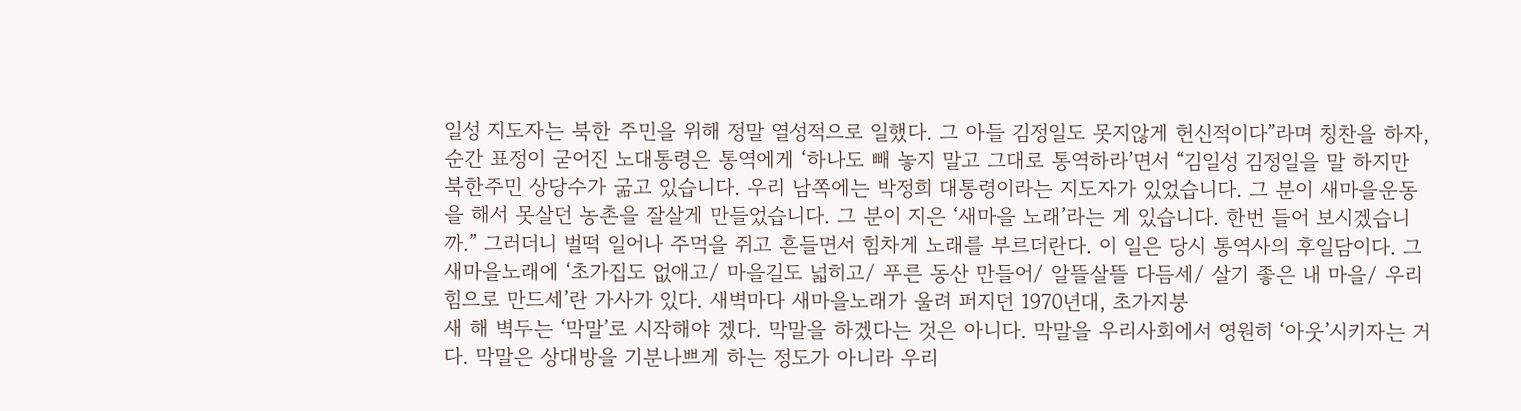일성 지도자는 북한 주민을 위해 정말 열성적으로 일했다. 그 아들 김정일도 못지않게 헌신적이다”라며 칭찬을 하자, 순간 표정이 굳어진 노대통령은 통역에게 ‘하나도 빼 놓지 말고 그대로 통역하라’면서 “김일성 김정일을 말 하지만 북한주민 상당수가 굶고 있습니다. 우리 남쪽에는 박정희 대통령이라는 지도자가 있었습니다. 그 분이 새마을운동을 해서 못살던 농촌을 잘살게 만들었습니다. 그 분이 지은 ‘새마을 노래’라는 게 있습니다. 한번 들어 보시겠습니까.” 그러더니 벌떡 일어나 주먹을 쥐고 흔들면서 힘차게 노래를 부르더란다. 이 일은 당시 통역사의 후일담이다. 그 새마을노래에 ‘초가집도 없애고/ 마을길도 넓히고/ 푸른 동산 만들어/ 알뜰살뜰 다듬세/ 살기 좋은 내 마을/ 우리 힘으로 만드세’란 가사가 있다. 새벽마다 새마을노래가 울려 퍼지던 1970년대, 초가지붕
새 해 벽두는 ‘막말’로 시작해야 겠다. 막말을 하겠다는 것은 아니다. 막말을 우리사회에서 영원히 ‘아웃’시키자는 거다. 막말은 상대방을 기분나쁘게 하는 정도가 아니라 우리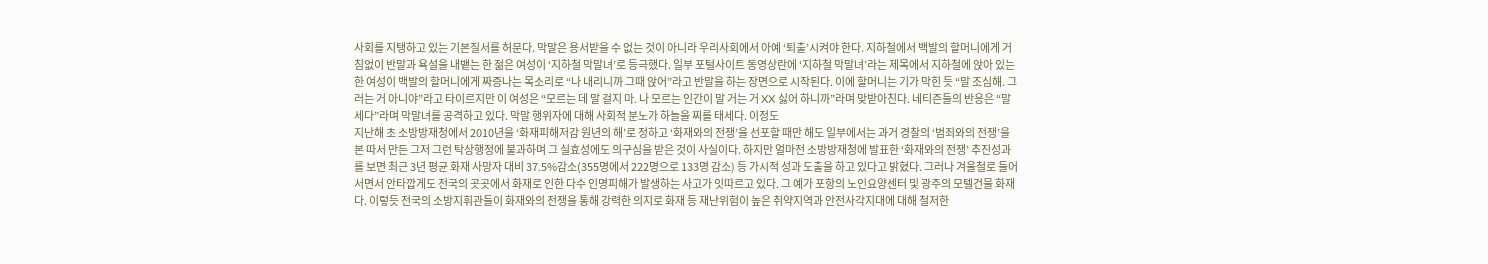사회를 지탱하고 있는 기본질서를 허문다. 막말은 용서받을 수 없는 것이 아니라 우리사회에서 아예 ‘퇴출’시켜야 한다. 지하철에서 백발의 할머니에게 거침없이 반말과 욕설을 내뱉는 한 젊은 여성이 ‘지하철 막말녀’로 등극했다. 일부 포털사이트 동영상란에 ‘지하철 막말녀’라는 제목에서 지하철에 앉아 있는 한 여성이 백발의 할머니에게 짜증나는 목소리로 “나 내리니까 그때 앉어”라고 반말을 하는 장면으로 시작된다. 이에 할머니는 기가 막힌 듯 “말 조심해. 그러는 거 아니야”라고 타이르지만 이 여성은 “모르는 데 말 걸지 마. 나 모르는 인간이 말 거는 거 XX 싫어 하니까”라며 맞받아친다. 네티즌들의 반응은 “말세다”라며 막말녀를 공격하고 있다. 막말 행위자에 대해 사회적 분노가 하늘을 찌를 태세다. 이정도
지난해 초 소방방재청에서 2010년을 ‘화재피해저감 원년의 해’로 정하고 ‘화재와의 전쟁’을 선포할 때만 해도 일부에서는 과거 경찰의 ‘범죄와의 전쟁’을 본 따서 만든 그저 그런 탁상행정에 불과하며 그 실효성에도 의구심을 받은 것이 사실이다. 하지만 얼마전 소방방재청에 발표한 ‘화재와의 전쟁’ 추진성과를 보면 최근 3년 평균 화재 사망자 대비 37.5%감소(355명에서 222명으로 133명 감소) 등 가시적 성과 도출을 하고 있다고 밝혔다. 그러나 겨울철로 들어서면서 안타깝게도 전국의 곳곳에서 화재로 인한 다수 인명피해가 발생하는 사고가 잇따르고 있다. 그 예가 포항의 노인요양센터 및 광주의 모텔건물 화재다. 이렇듯 전국의 소방지휘관들이 화재와의 전쟁을 통해 강력한 의지로 화재 등 재난위험이 높은 취약지역과 안전사각지대에 대해 철저한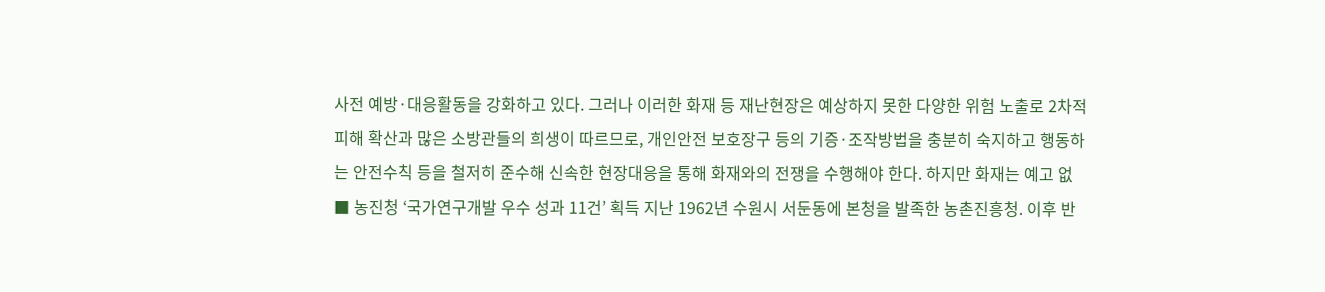사전 예방·대응활동을 강화하고 있다. 그러나 이러한 화재 등 재난현장은 예상하지 못한 다양한 위험 노출로 2차적 피해 확산과 많은 소방관들의 희생이 따르므로, 개인안전 보호장구 등의 기증·조작방법을 충분히 숙지하고 행동하는 안전수칙 등을 철저히 준수해 신속한 현장대응을 통해 화재와의 전쟁을 수행해야 한다. 하지만 화재는 예고 없
■ 농진청 ‘국가연구개발 우수 성과 11건’ 획득 지난 1962년 수원시 서둔동에 본청을 발족한 농촌진흥청. 이후 반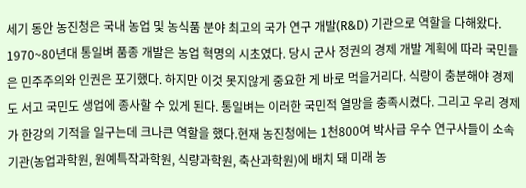세기 동안 농진청은 국내 농업 및 농식품 분야 최고의 국가 연구 개발(R&D) 기관으로 역할을 다해왔다. 1970~80년대 통일벼 품종 개발은 농업 혁명의 시초였다. 당시 군사 정권의 경제 개발 계획에 따라 국민들은 민주주의와 인권은 포기했다. 하지만 이것 못지않게 중요한 게 바로 먹을거리다. 식량이 충분해야 경제도 서고 국민도 생업에 종사할 수 있게 된다. 통일벼는 이러한 국민적 열망을 충족시켰다. 그리고 우리 경제가 한강의 기적을 일구는데 크나큰 역할을 했다.현재 농진청에는 1천800여 박사급 우수 연구사들이 소속 기관(농업과학원, 원예특작과학원, 식량과학원, 축산과학원)에 배치 돼 미래 농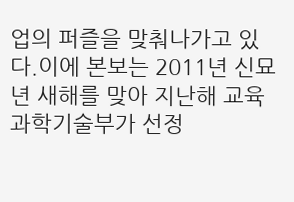업의 퍼즐을 맞춰나가고 있다.이에 본보는 2011년 신묘년 새해를 맞아 지난해 교육과학기술부가 선정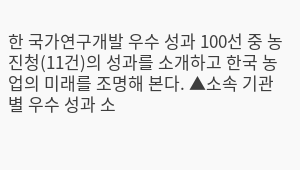한 국가연구개발 우수 성과 100선 중 농진청(11건)의 성과를 소개하고 한국 농업의 미래를 조명해 본다. ▲소속 기관별 우수 성과 소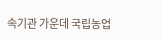속기관 가운데 국립농업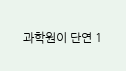과학원이 단연 1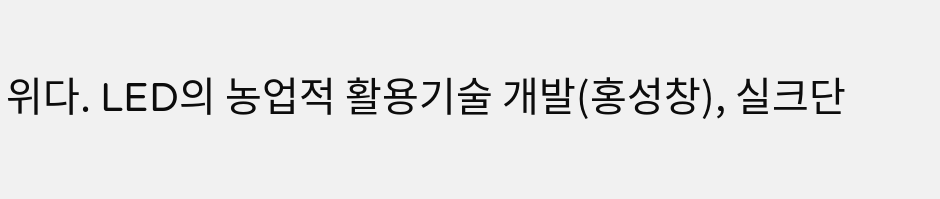위다. LED의 농업적 활용기술 개발(홍성창), 실크단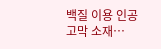백질 이용 인공고막 소재…